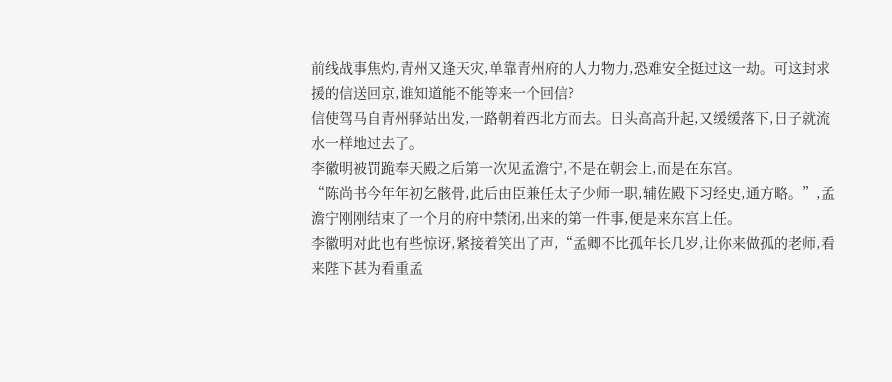前线战事焦灼,青州又逢天灾,单靠青州府的人力物力,恐难安全挺过这一劫。可这封求援的信送回京,谁知道能不能等来一个回信?
信使驾马自青州驿站出发,一路朝着西北方而去。日头高高升起,又缓缓落下,日子就流水一样地过去了。
李徽明被罚跪奉天殿之后第一次见孟澹宁,不是在朝会上,而是在东宫。
“陈尚书今年年初乞骸骨,此后由臣兼任太子少师一职,辅佐殿下习经史,通方略。”,孟澹宁刚刚结束了一个月的府中禁闭,出来的第一件事,便是来东宫上任。
李徽明对此也有些惊讶,紧接着笑出了声,“孟卿不比孤年长几岁,让你来做孤的老师,看来陛下甚为看重孟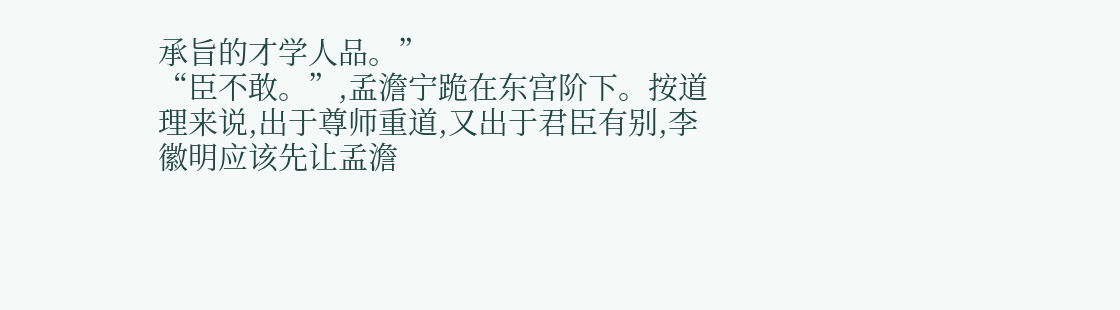承旨的才学人品。”
“臣不敢。”,孟澹宁跪在东宫阶下。按道理来说,出于尊师重道,又出于君臣有别,李徽明应该先让孟澹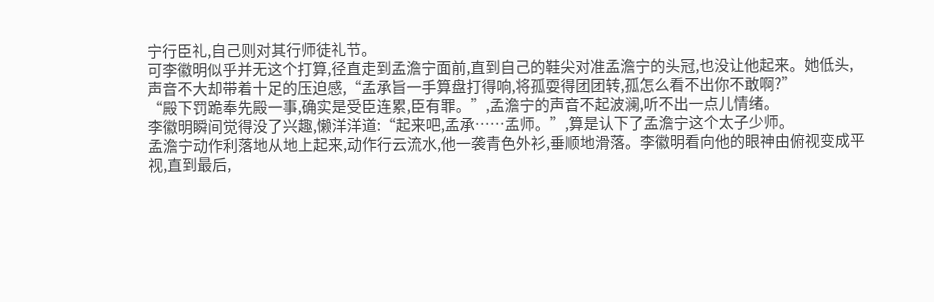宁行臣礼,自己则对其行师徒礼节。
可李徽明似乎并无这个打算,径直走到孟澹宁面前,直到自己的鞋尖对准孟澹宁的头冠,也没让他起来。她低头,声音不大却带着十足的压迫感,“孟承旨一手算盘打得响,将孤耍得团团转,孤怎么看不出你不敢啊?”
“殿下罚跪奉先殿一事,确实是受臣连累,臣有罪。”,孟澹宁的声音不起波澜,听不出一点儿情绪。
李徽明瞬间觉得没了兴趣,懒洋洋道:“起来吧,孟承……孟师。”,算是认下了孟澹宁这个太子少师。
孟澹宁动作利落地从地上起来,动作行云流水,他一袭青色外衫,垂顺地滑落。李徽明看向他的眼神由俯视变成平视,直到最后,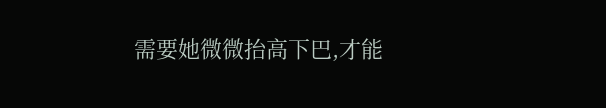需要她微微抬高下巴,才能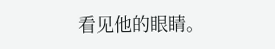看见他的眼睛。